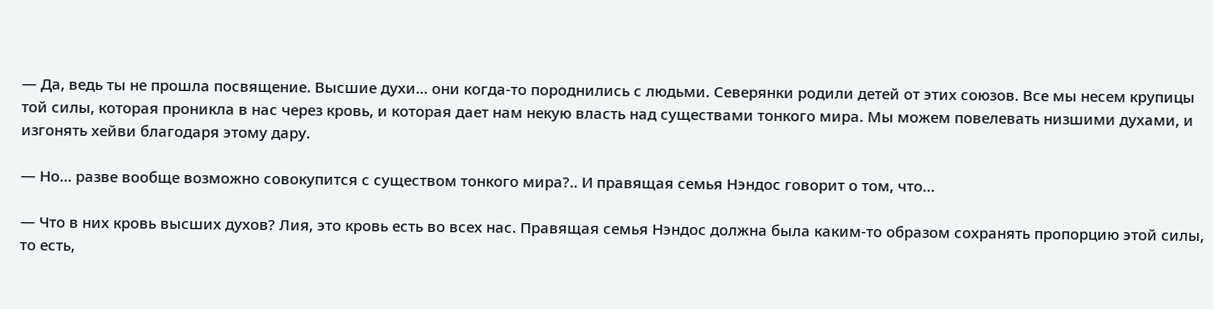— Да, ведь ты не прошла посвящение. Высшие духи… они когда-то породнились с людьми. Северянки родили детей от этих союзов. Все мы несем крупицы той силы, которая проникла в нас через кровь, и которая дает нам некую власть над существами тонкого мира. Мы можем повелевать низшими духами, и изгонять хейви благодаря этому дару.

— Но… разве вообще возможно совокупится с существом тонкого мира?.. И правящая семья Нэндос говорит о том, что…

— Что в них кровь высших духов? Лия, это кровь есть во всех нас. Правящая семья Нэндос должна была каким-то образом сохранять пропорцию этой силы, то есть,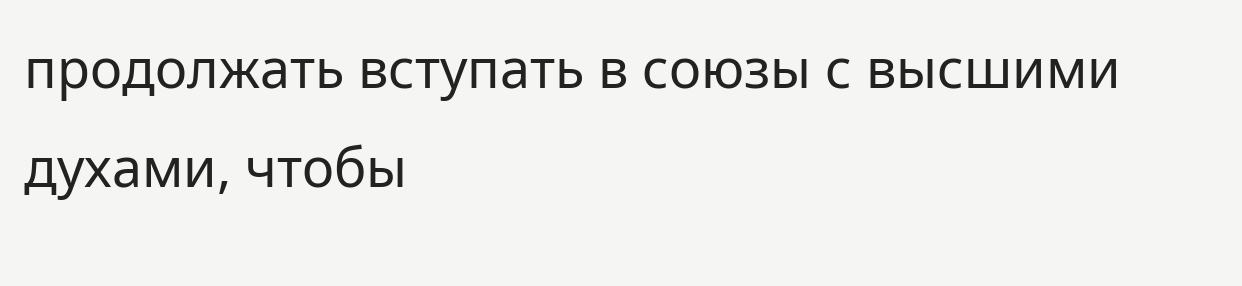продолжать вступать в союзы с высшими духами, чтобы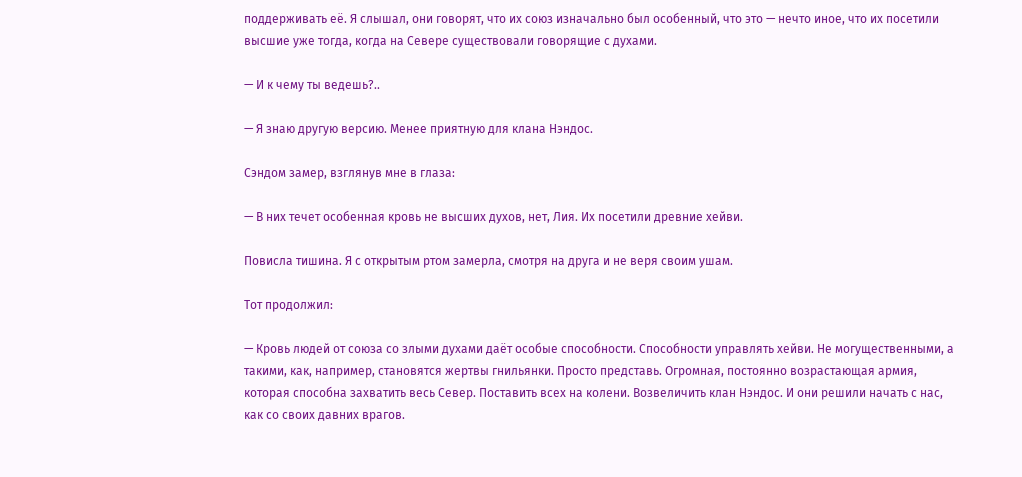поддерживать её. Я слышал, они говорят, что их союз изначально был особенный, что это — нечто иное, что их посетили высшие уже тогда, когда на Севере существовали говорящие с духами.

— И к чему ты ведешь?..

— Я знаю другую версию. Менее приятную для клана Нэндос.

Сэндом замер, взглянув мне в глаза:

— В них течет особенная кровь не высших духов, нет, Лия. Их посетили древние хейви.

Повисла тишина. Я с открытым ртом замерла, смотря на друга и не веря своим ушам.

Тот продолжил:

— Кровь людей от союза со злыми духами даёт особые способности. Способности управлять хейви. Не могущественными, а такими, как, например, становятся жертвы гнильянки. Просто представь. Огромная, постоянно возрастающая армия, которая способна захватить весь Север. Поставить всех на колени. Возвеличить клан Нэндос. И они решили начать с нас, как со своих давних врагов.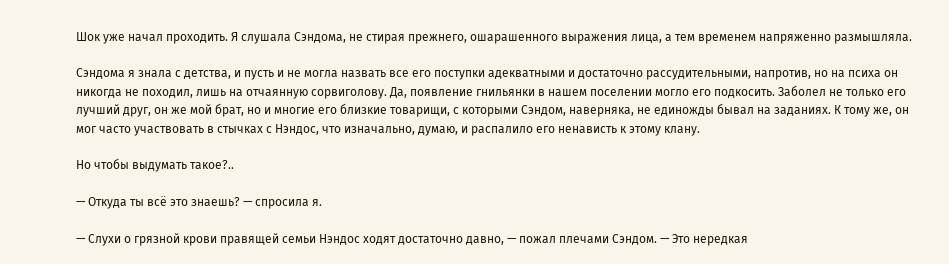Шок уже начал проходить. Я слушала Сэндома, не стирая прежнего, ошарашенного выражения лица, а тем временем напряженно размышляла.

Сэндома я знала с детства, и пусть и не могла назвать все его поступки адекватными и достаточно рассудительными, напротив, но на психа он никогда не походил, лишь на отчаянную сорвиголову. Да, появление гнильянки в нашем поселении могло его подкосить. Заболел не только его лучший друг, он же мой брат, но и многие его близкие товарищи, с которыми Сэндом, наверняка, не единожды бывал на заданиях. К тому же, он мог часто участвовать в стычках с Нэндос, что изначально, думаю, и распалило его ненависть к этому клану.

Но чтобы выдумать такое?..

— Откуда ты всё это знаешь? — спросила я.

— Слухи о грязной крови правящей семьи Нэндос ходят достаточно давно, — пожал плечами Сэндом. — Это нередкая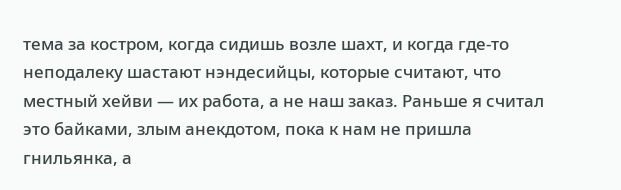тема за костром, когда сидишь возле шахт, и когда где-то неподалеку шастают нэндесийцы, которые считают, что местный хейви — их работа, а не наш заказ. Раньше я считал это байками, злым анекдотом, пока к нам не пришла гнильянка, а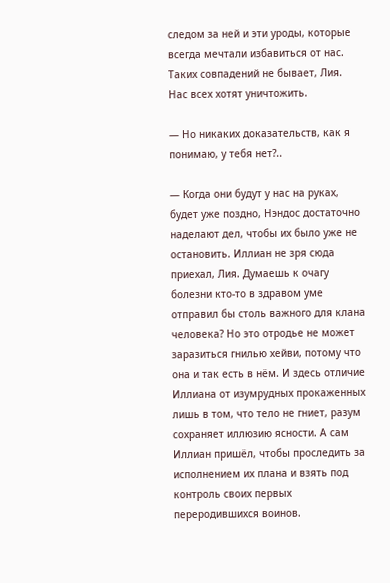следом за ней и эти уроды, которые всегда мечтали избавиться от нас. Таких совпадений не бывает, Лия. Нас всех хотят уничтожить.

— Но никаких доказательств, как я понимаю, у тебя нет?..

— Когда они будут у нас на руках, будет уже поздно, Нэндос достаточно наделают дел, чтобы их было уже не остановить. Иллиан не зря сюда приехал, Лия. Думаешь к очагу болезни кто-то в здравом уме отправил бы столь важного для клана человека? Но это отродье не может заразиться гнилью хейви, потому что она и так есть в нём. И здесь отличие Иллиана от изумрудных прокаженных лишь в том, что тело не гниет, разум сохраняет иллюзию ясности. А сам Иллиан пришёл, чтобы проследить за исполнением их плана и взять под контроль своих первых переродившихся воинов.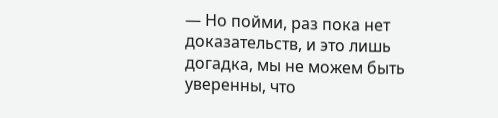— Но пойми, раз пока нет доказательств, и это лишь догадка, мы не можем быть уверенны, что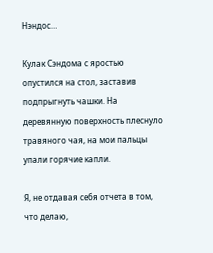Нэндос…

Кулак Сэндома с яростью опустился на стол, заставив подпрыгнуть чашки. На деревянную поверхность плеснуло травяного чая, на мои пальцы упали горячие капли.

Я, не отдавая себя отчета в том, что делаю,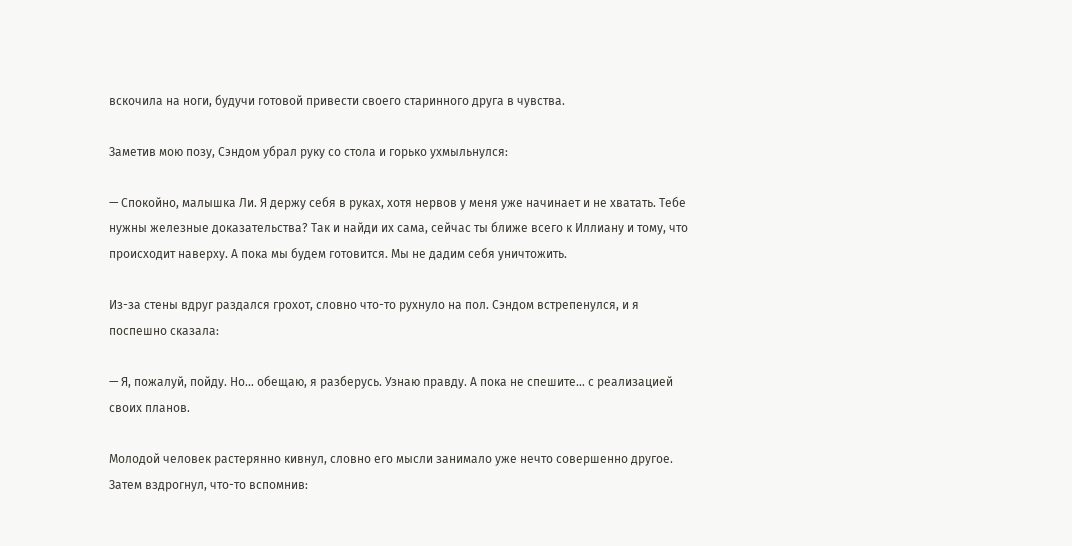вскочила на ноги, будучи готовой привести своего старинного друга в чувства.

Заметив мою позу, Сэндом убрал руку со стола и горько ухмыльнулся:

— Спокойно, малышка Ли. Я держу себя в руках, хотя нервов у меня уже начинает и не хватать. Тебе нужны железные доказательства? Так и найди их сама, сейчас ты ближе всего к Иллиану и тому, что происходит наверху. А пока мы будем готовится. Мы не дадим себя уничтожить.

Из-за стены вдруг раздался грохот, словно что-то рухнуло на пол. Сэндом встрепенулся, и я поспешно сказала:

— Я, пожалуй, пойду. Но… обещаю, я разберусь. Узнаю правду. А пока не спешите… с реализацией своих планов.

Молодой человек растерянно кивнул, словно его мысли занимало уже нечто совершенно другое. Затем вздрогнул, что-то вспомнив: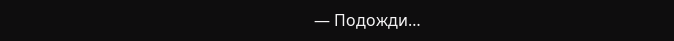— Подожди…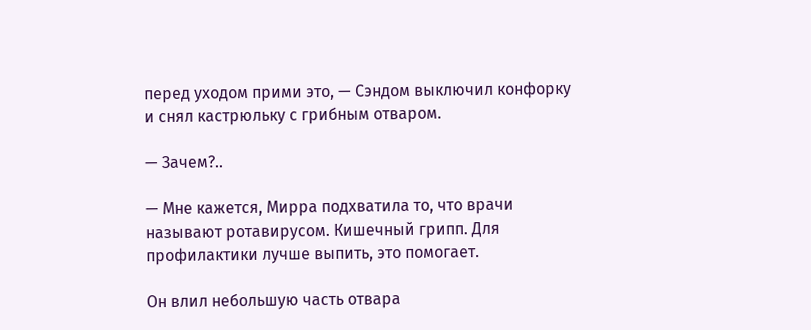перед уходом прими это, — Сэндом выключил конфорку и снял кастрюльку с грибным отваром.

— Зачем?..

— Мне кажется, Мирра подхватила то, что врачи называют ротавирусом. Кишечный грипп. Для профилактики лучше выпить, это помогает.

Он влил небольшую часть отвара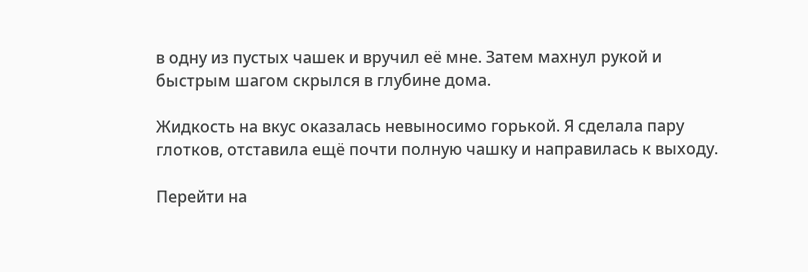в одну из пустых чашек и вручил её мне. Затем махнул рукой и быстрым шагом скрылся в глубине дома.

Жидкость на вкус оказалась невыносимо горькой. Я сделала пару глотков, отставила ещё почти полную чашку и направилась к выходу.

Перейти на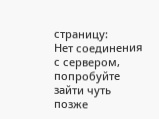страницу:
Нет соединения с сервером, попробуйте зайти чуть позже